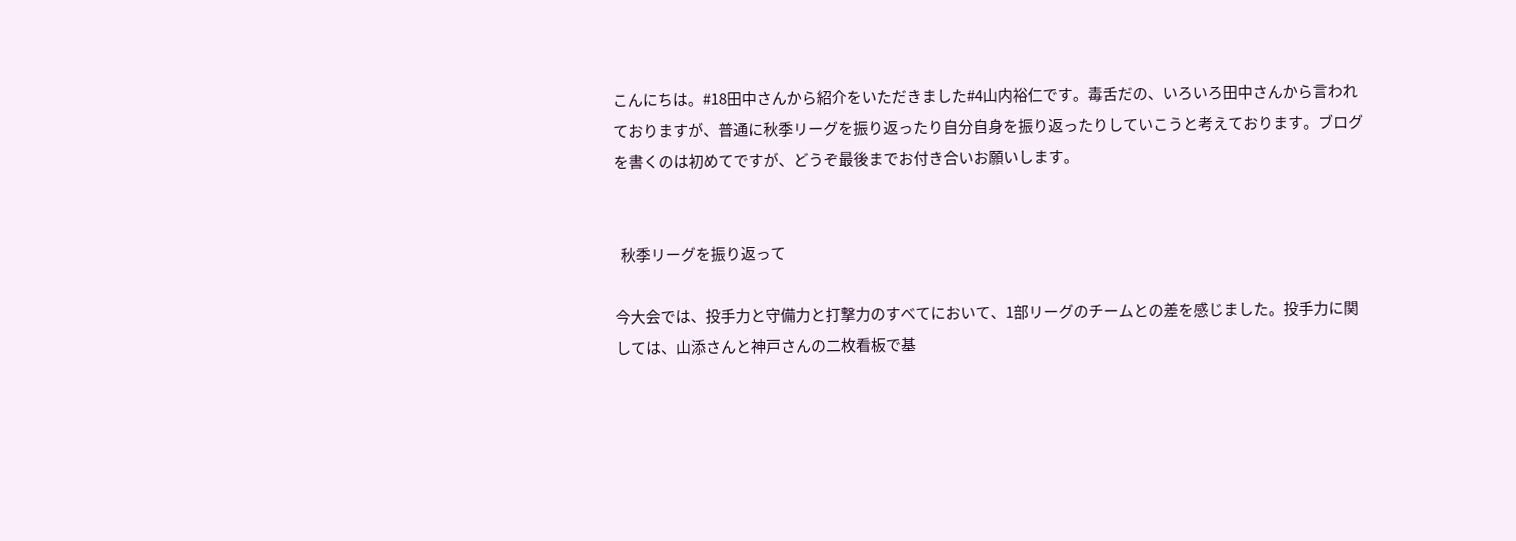こんにちは。#18田中さんから紹介をいただきました#4山内裕仁です。毒舌だの、いろいろ田中さんから言われておりますが、普通に秋季リーグを振り返ったり自分自身を振り返ったりしていこうと考えております。ブログを書くのは初めてですが、どうぞ最後までお付き合いお願いします。


  秋季リーグを振り返って

今大会では、投手力と守備力と打撃力のすべてにおいて、1部リーグのチームとの差を感じました。投手力に関しては、山添さんと神戸さんの二枚看板で基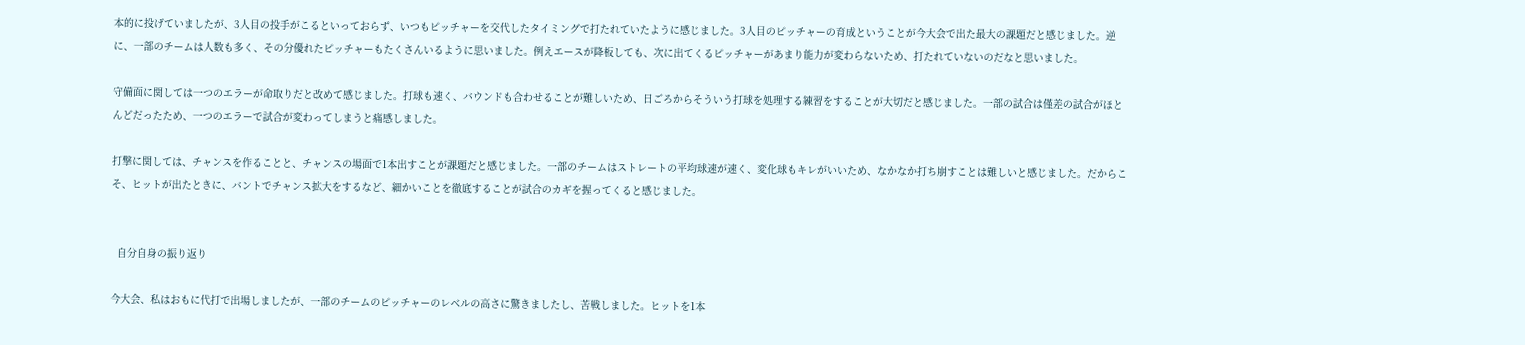本的に投げていましたが、3人目の投手がこるといっておらず、いつもピッチャーを交代したタイミングで打たれていたように感じました。3人目のピッチャーの育成ということが今大会で出た最大の課題だと感じました。逆に、一部のチームは人数も多く、その分優れたピッチャーもたくさんいるように思いました。例えエースが降板しても、次に出てくるピッチャーがあまり能力が変わらないため、打たれていないのだなと思いました。

守備面に関しては一つのエラーが命取りだと改めて感じました。打球も速く、バウンドも合わせることが難しいため、日ごろからそういう打球を処理する練習をすることが大切だと感じました。一部の試合は僅差の試合がほとんどだったため、一つのエラーで試合が変わってしまうと痛感しました。

打撃に関しては、チャンスを作ることと、チャンスの場面で1本出すことが課題だと感じました。一部のチームはストレートの平均球速が速く、変化球もキレがいいため、なかなか打ち崩すことは難しいと感じました。だからこそ、ヒットが出たときに、バントでチャンス拡大をするなど、細かいことを徹底することが試合のカギを握ってくると感じました。


  自分自身の振り返り

今大会、私はおもに代打で出場しましたが、一部のチームのピッチャーのレベルの高さに驚きましたし、苦戦しました。ヒットを1本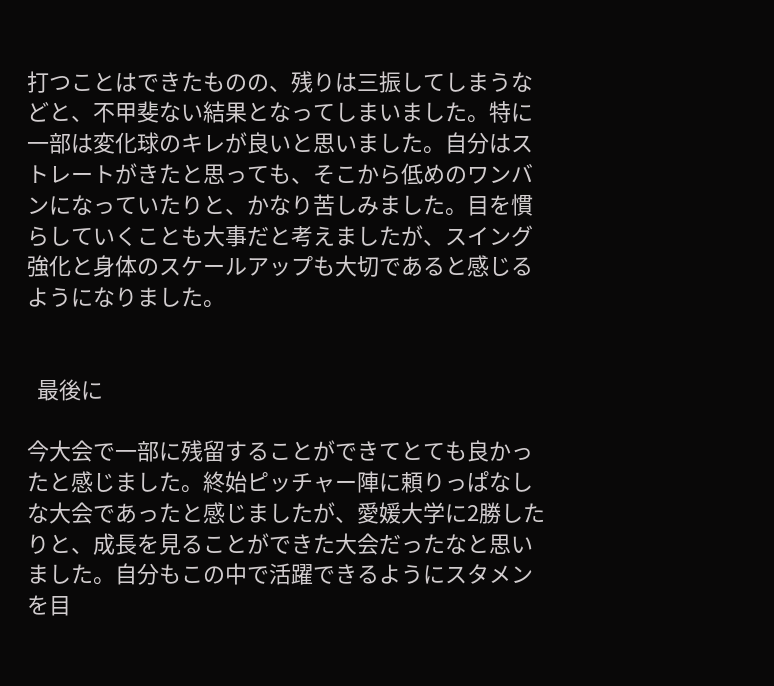打つことはできたものの、残りは三振してしまうなどと、不甲斐ない結果となってしまいました。特に一部は変化球のキレが良いと思いました。自分はストレートがきたと思っても、そこから低めのワンバンになっていたりと、かなり苦しみました。目を慣らしていくことも大事だと考えましたが、スイング強化と身体のスケールアップも大切であると感じるようになりました。


  最後に

今大会で一部に残留することができてとても良かったと感じました。終始ピッチャー陣に頼りっぱなしな大会であったと感じましたが、愛媛大学に2勝したりと、成長を見ることができた大会だったなと思いました。自分もこの中で活躍できるようにスタメンを目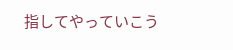指してやっていこう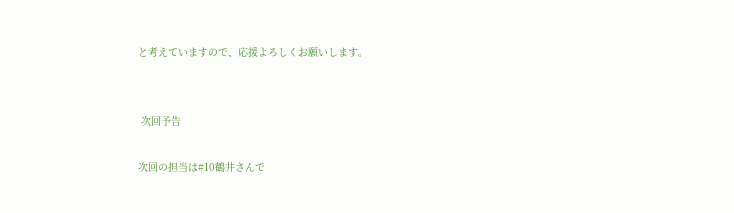と考えていますので、応援よろしくお願いします。


 次回予告

次回の担当は#10鶴井さんで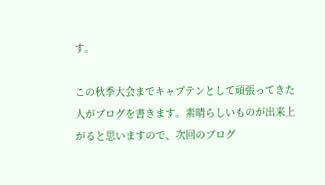す。

この秋季大会までキャプテンとして頑張ってきた人がブログを書きます。素晴らしいものが出来上がると思いますので、次回のブログ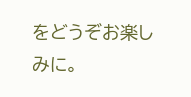をどうぞお楽しみに。